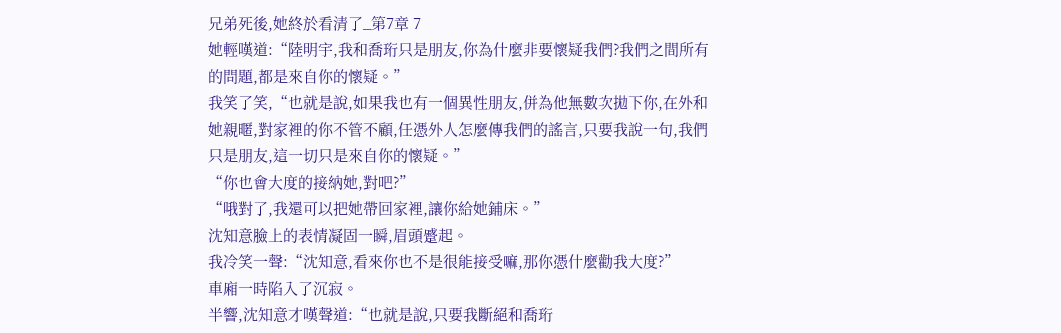兄弟死後,她終於看清了_第7章 7
她輕嘆道:“陸明宇,我和喬珩只是朋友,你為什麼非要懷疑我們?我們之間所有的問題,都是來自你的懷疑。”
我笑了笑,“也就是說,如果我也有一個異性朋友,併為他無數次拋下你,在外和她親暱,對家裡的你不管不顧,任憑外人怎麼傳我們的謠言,只要我說一句,我們只是朋友,這一切只是來自你的懷疑。”
“你也會大度的接納她,對吧?”
“哦對了,我還可以把她帶回家裡,讓你給她鋪床。”
沈知意臉上的表情凝固一瞬,眉頭蹙起。
我冷笑一聲:“沈知意,看來你也不是很能接受嘛,那你憑什麼勸我大度?”
車廂一時陷入了沉寂。
半響,沈知意才嘆聲道:“也就是說,只要我斷絕和喬珩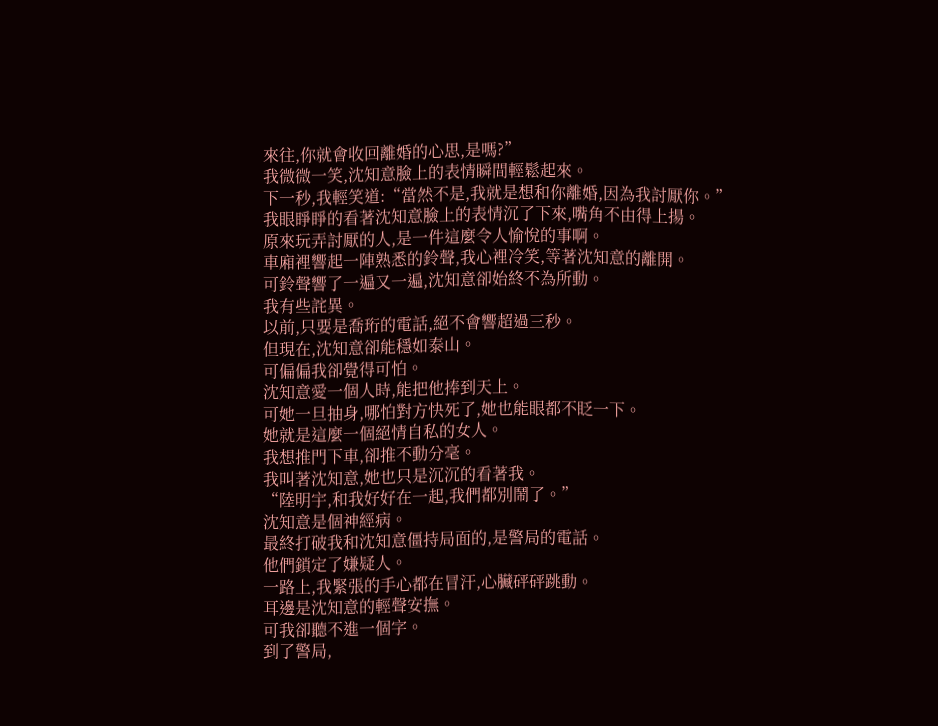來往,你就會收回離婚的心思,是嗎?”
我微微一笑,沈知意臉上的表情瞬間輕鬆起來。
下一秒,我輕笑道:“當然不是,我就是想和你離婚,因為我討厭你。”
我眼睜睜的看著沈知意臉上的表情沉了下來,嘴角不由得上揚。
原來玩弄討厭的人,是一件這麼令人愉悅的事啊。
車廂裡響起一陣熟悉的鈴聲,我心裡冷笑,等著沈知意的離開。
可鈴聲響了一遍又一遍,沈知意卻始終不為所動。
我有些詫異。
以前,只要是喬珩的電話,絕不會響超過三秒。
但現在,沈知意卻能穩如泰山。
可偏偏我卻覺得可怕。
沈知意愛一個人時,能把他捧到天上。
可她一旦抽身,哪怕對方快死了,她也能眼都不眨一下。
她就是這麼一個絕情自私的女人。
我想推門下車,卻推不動分毫。
我叫著沈知意,她也只是沉沉的看著我。
“陸明宇,和我好好在一起,我們都別鬧了。”
沈知意是個神經病。
最終打破我和沈知意僵持局面的,是警局的電話。
他們鎖定了嫌疑人。
一路上,我緊張的手心都在冒汗,心臟砰砰跳動。
耳邊是沈知意的輕聲安撫。
可我卻聽不進一個字。
到了警局,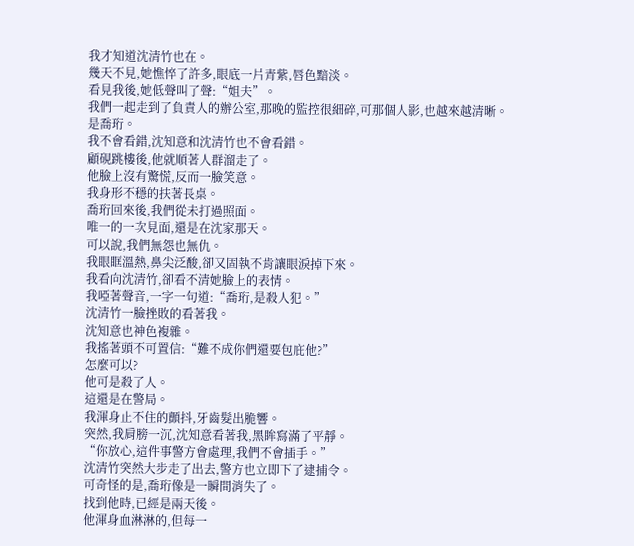我才知道沈清竹也在。
幾天不見,她憔悴了許多,眼底一片青紫,唇色黯淡。
看見我後,她低聲叫了聲:“姐夫”。
我們一起走到了負責人的辦公室,那晚的監控很細碎,可那個人影,也越來越清晰。
是喬珩。
我不會看錯,沈知意和沈清竹也不會看錯。
顧硯跳樓後,他就順著人群溜走了。
他臉上沒有驚慌,反而一臉笑意。
我身形不穩的扶著長桌。
喬珩回來後,我們從未打過照面。
唯一的一次見面,還是在沈家那天。
可以說,我們無怨也無仇。
我眼眶溫熱,鼻尖泛酸,卻又固執不肯讓眼淚掉下來。
我看向沈清竹,卻看不清她臉上的表情。
我啞著聲音,一字一句道:“喬珩,是殺人犯。”
沈清竹一臉挫敗的看著我。
沈知意也神色複雜。
我搖著頭不可置信:“難不成你們還要包庇他?”
怎麼可以?
他可是殺了人。
這還是在警局。
我渾身止不住的顫抖,牙齒髮出脆響。
突然,我肩膀一沉,沈知意看著我,黑眸寫滿了平靜。
“你放心,這件事警方會處理,我們不會插手。”
沈清竹突然大步走了出去,警方也立即下了逮捕令。
可奇怪的是,喬珩像是一瞬間消失了。
找到他時,已經是兩天後。
他渾身血淋淋的,但每一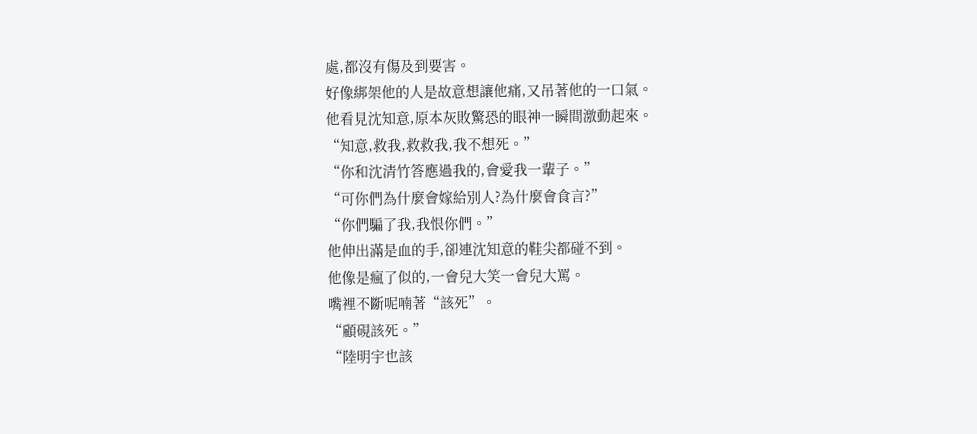處,都沒有傷及到要害。
好像綁架他的人是故意想讓他痛,又吊著他的一口氣。
他看見沈知意,原本灰敗驚恐的眼神一瞬間激動起來。
“知意,救我,救救我,我不想死。”
“你和沈清竹答應過我的,會愛我一輩子。”
“可你們為什麼會嫁給別人?為什麼會食言?”
“你們騙了我,我恨你們。”
他伸出滿是血的手,卻連沈知意的鞋尖都碰不到。
他像是瘋了似的,一會兒大笑一會兒大罵。
嘴裡不斷呢喃著“該死”。
“顧硯該死。”
“陸明宇也該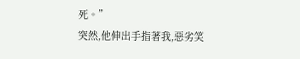死。”
突然,他伸出手指著我,惡劣笑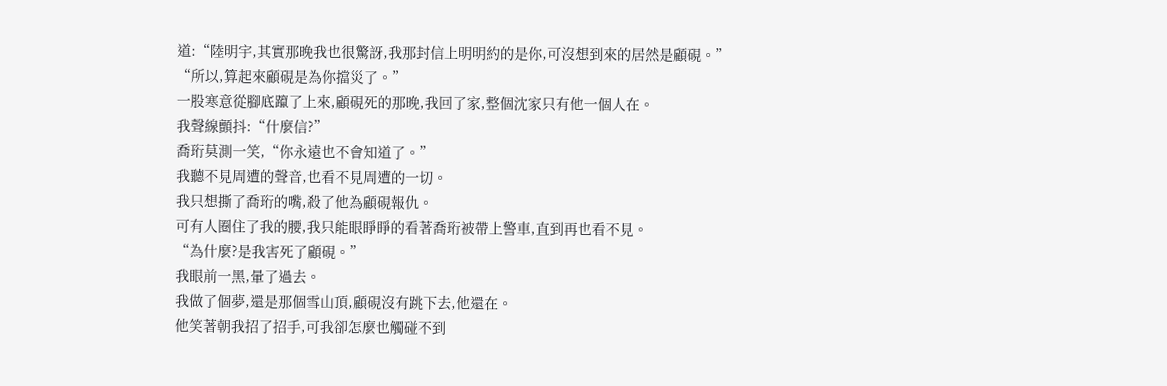道:“陸明宇,其實那晚我也很驚訝,我那封信上明明約的是你,可沒想到來的居然是顧硯。”
“所以,算起來顧硯是為你擋災了。”
一股寒意從腳底躥了上來,顧硯死的那晚,我回了家,整個沈家只有他一個人在。
我聲線顫抖:“什麼信?”
喬珩莫測一笑,“你永遠也不會知道了。”
我聽不見周遭的聲音,也看不見周遭的一切。
我只想撕了喬珩的嘴,殺了他為顧硯報仇。
可有人圈住了我的腰,我只能眼睜睜的看著喬珩被帶上警車,直到再也看不見。
“為什麼?是我害死了顧硯。”
我眼前一黑,暈了過去。
我做了個夢,還是那個雪山頂,顧硯沒有跳下去,他還在。
他笑著朝我招了招手,可我卻怎麼也觸碰不到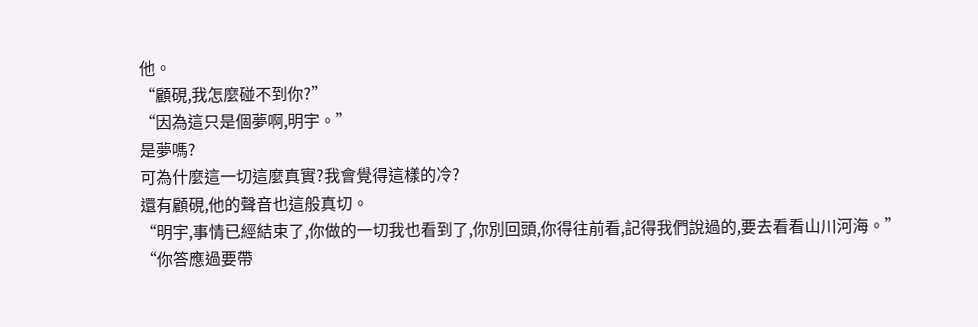他。
“顧硯,我怎麼碰不到你?”
“因為這只是個夢啊,明宇。”
是夢嗎?
可為什麼這一切這麼真實?我會覺得這樣的冷?
還有顧硯,他的聲音也這般真切。
“明宇,事情已經結束了,你做的一切我也看到了,你別回頭,你得往前看,記得我們說過的,要去看看山川河海。”
“你答應過要帶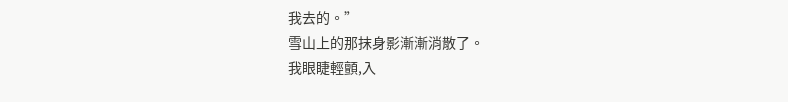我去的。”
雪山上的那抹身影漸漸消散了。
我眼睫輕顫,入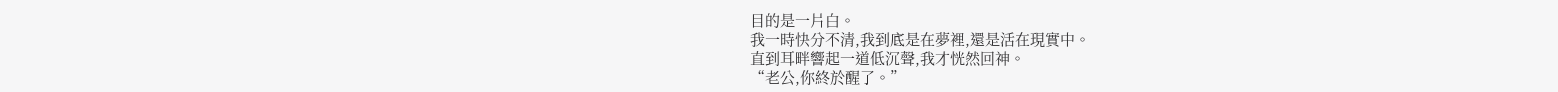目的是一片白。
我一時快分不清,我到底是在夢裡,還是活在現實中。
直到耳畔響起一道低沉聲,我才恍然回神。
“老公,你終於醒了。”